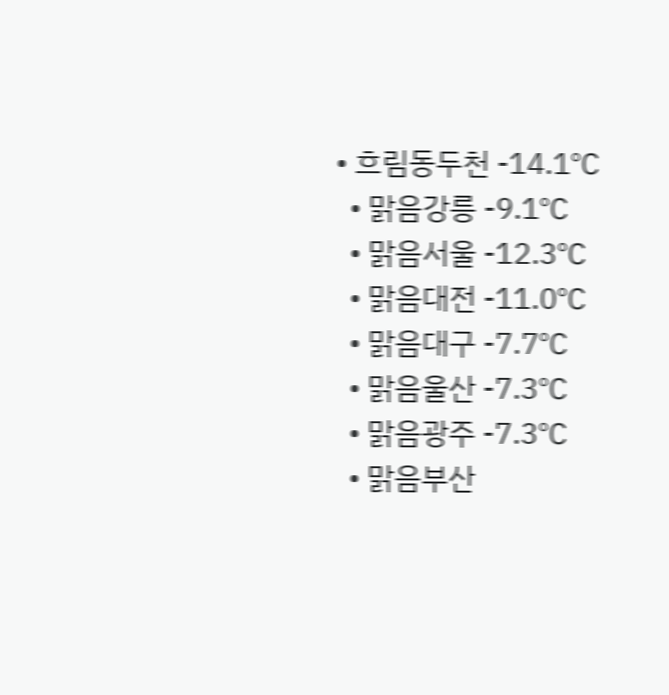• 흐림동두천 -14.1℃
  • 맑음강릉 -9.1℃
  • 맑음서울 -12.3℃
  • 맑음대전 -11.0℃
  • 맑음대구 -7.7℃
  • 맑음울산 -7.3℃
  • 맑음광주 -7.3℃
  • 맑음부산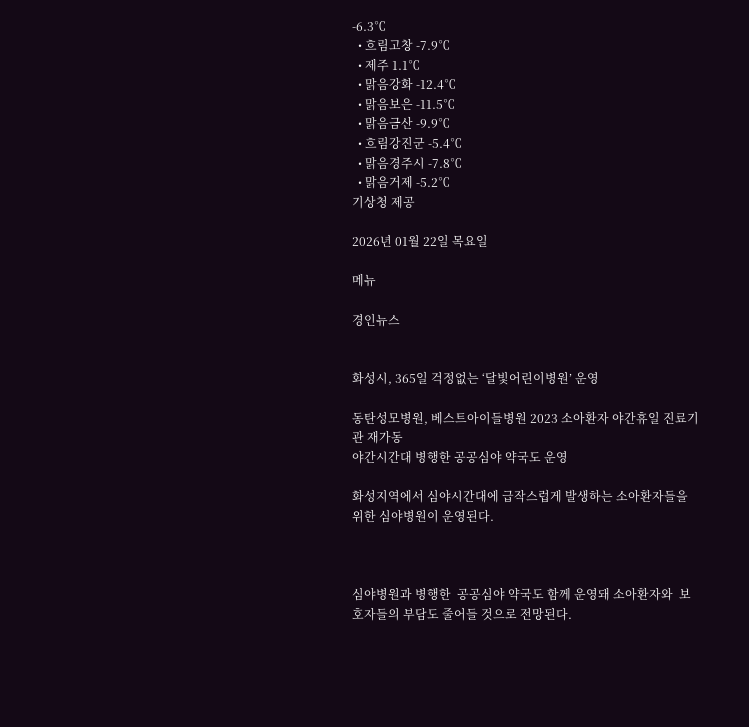-6.3℃
  • 흐림고창 -7.9℃
  • 제주 1.1℃
  • 맑음강화 -12.4℃
  • 맑음보은 -11.5℃
  • 맑음금산 -9.9℃
  • 흐림강진군 -5.4℃
  • 맑음경주시 -7.8℃
  • 맑음거제 -5.2℃
기상청 제공

2026년 01월 22일 목요일

메뉴

경인뉴스


화성시, 365일 걱정없는 ‘달빛어린이병원’ 운영

동탄성모병원, 베스트아이들병원 2023 소아환자 야간휴일 진료기관 재가동
야간시간대 병행한 공공심야 약국도 운영

화성지역에서 심야시간대에 급작스럽게 발생하는 소아환자들을 위한 심야병원이 운영된다.



심야병원과 병행한  공공심야 약국도 함께 운영돼 소아환자와  보호자들의 부담도 줄어들 것으로 전망된다.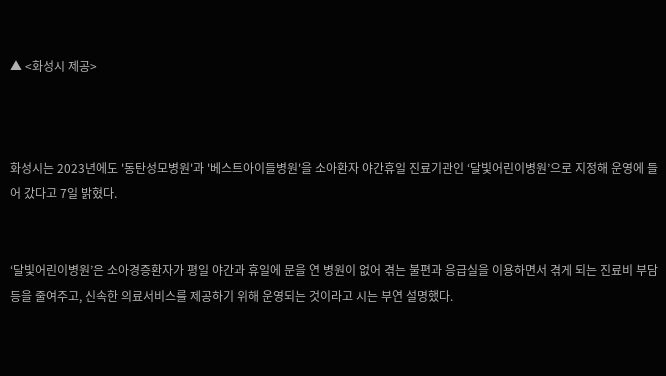▲ <화성시 제공>



화성시는 2023년에도 '동탄성모병원'과 '베스트아이들병원'을 소아환자 야간휴일 진료기관인 ‘달빛어린이병원’으로 지정해 운영에 들어 갔다고 7일 밝혔다.


‘달빛어린이병원’은 소아경증환자가 평일 야간과 휴일에 문을 연 병원이 없어 겪는 불편과 응급실을 이용하면서 겪게 되는 진료비 부담 등을 줄여주고, 신속한 의료서비스를 제공하기 위해 운영되는 것이라고 시는 부연 설명했다.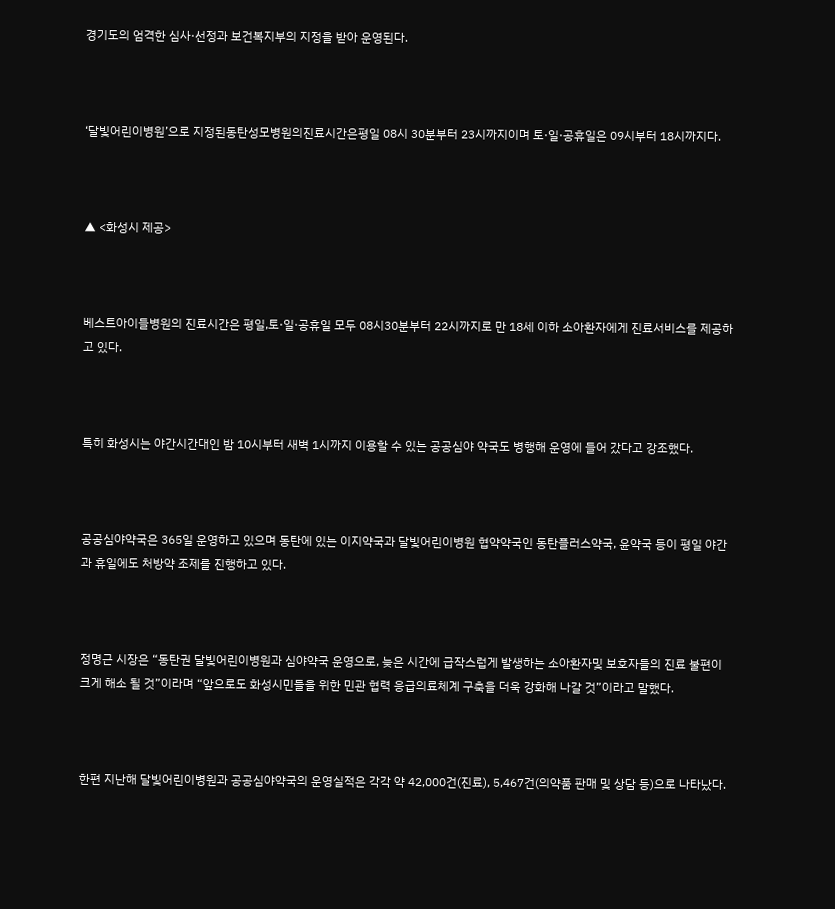경기도의 엄격한 심사·선정과 보건복지부의 지정을 받아 운영된다.



‘달빛어린이병원’으로 지정된동탄성모병원의진료시간은평일 08시 30분부터 23시까지이며 토·일·공휴일은 09시부터 18시까지다.



▲ <화성시 제공>



베스트아이들병원의 진료시간은 평일,토·일·공휴일 모두 08시30분부터 22시까지로 만 18세 이하 소아환자에게 진료서비스를 제공하고 있다.



특히 화성시는 야간시간대인 밤 10시부터 새벽 1시까지 이용할 수 있는 공공심야 약국도 병행해 운영에 들어 갔다고 강조했다.



공공심야약국은 365일 운영하고 있으며 동탄에 있는 이지약국과 달빛어린이병원 협약약국인 동탄플러스약국, 윤약국 등이 평일 야간과 휴일에도 처방약 조제를 진행하고 있다.



정명근 시장은 “동탄권 달빛어린이병원과 심야약국 운영으로, 늦은 시간에 급작스럽게 발생하는 소아환자및 보호자들의 진료 불편이 크게 해소 될 것”이라며 “앞으로도 화성시민들을 위한 민관 협력 응급의료체계 구축을 더욱 강화해 나갈 것”이라고 말했다.



한편 지난해 달빛어린이병원과 공공심야약국의 운영실적은 각각 약 42,000건(진료), 5,467건(의약품 판매 및 상담 등)으로 나타났다.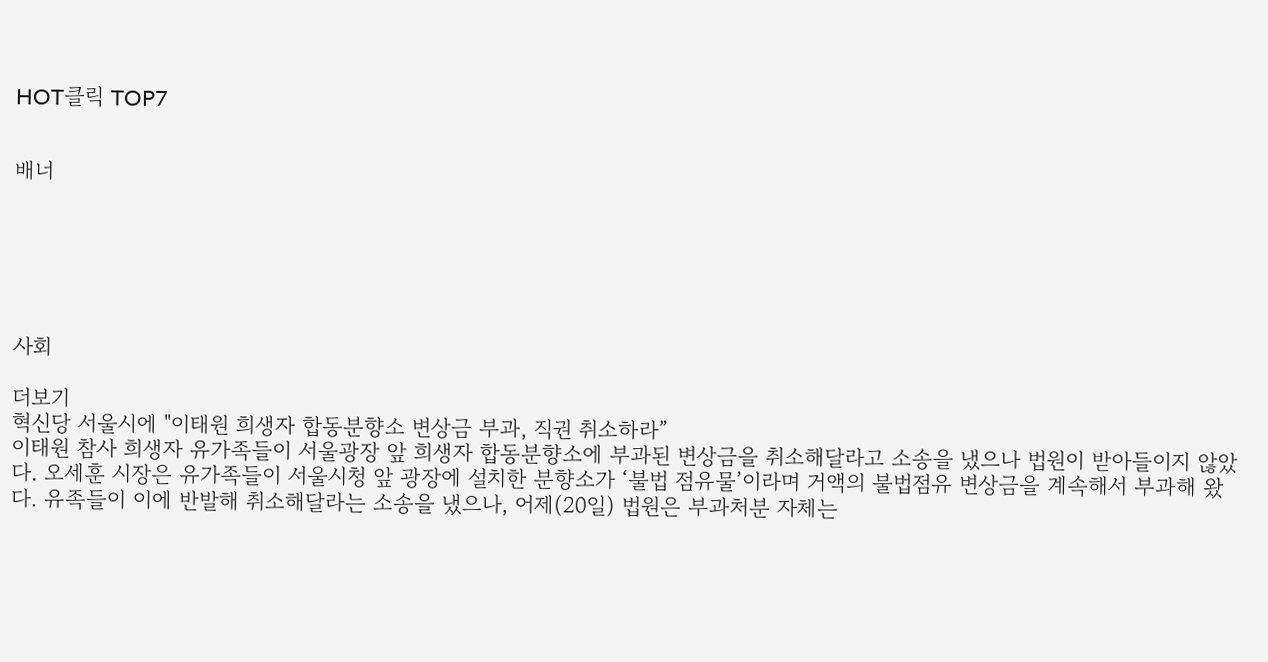HOT클릭 TOP7


배너






사회

더보기
혁신당 서울시에 "이태원 희생자 합동분향소 변상금 부과, 직권 취소하라”
이태원 참사 희생자 유가족들이 서울광장 앞 희생자 합동분향소에 부과된 변상금을 취소해달라고 소송을 냈으나 법원이 받아들이지 않았다. 오세훈 시장은 유가족들이 서울시청 앞 광장에 설치한 분향소가 ‘불법 점유물’이라며 거액의 불법점유 변상금을 계속해서 부과해 왔다. 유족들이 이에 반발해 취소해달라는 소송을 냈으나, 어제(20일) 법원은 부과처분 자체는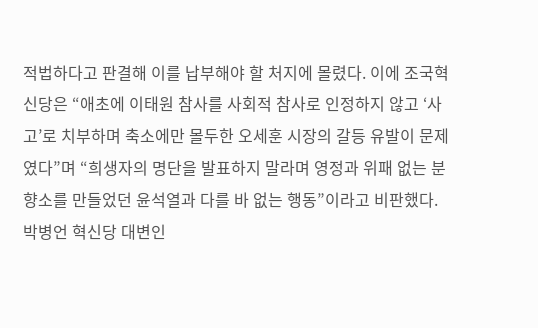적법하다고 판결해 이를 납부해야 할 처지에 몰렸다. 이에 조국혁신당은 “애초에 이태원 참사를 사회적 참사로 인정하지 않고 ‘사고’로 치부하며 축소에만 몰두한 오세훈 시장의 갈등 유발이 문제였다”며 “희생자의 명단을 발표하지 말라며 영정과 위패 없는 분향소를 만들었던 윤석열과 다를 바 없는 행동”이라고 비판했다. 박병언 혁신당 대변인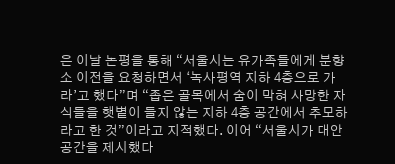은 이날 논평을 통해 “서울시는 유가족들에게 분향소 이전을 요청하면서 ‘녹사평역 지하 4층으로 가라’고 했다”며 “좁은 골목에서 숨이 막혀 사망한 자식들을 햇볕이 들지 않는 지하 4층 공간에서 추모하라고 한 것”이라고 지적했다. 이어 “서울시가 대안공간을 제시했다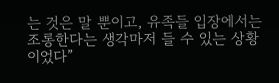는 것은 말 뿐이고, 유족들 입장에서는 조롱한다는 생각마저 들 수 있는 상황이었다”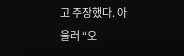고 주장했다. 아울러 “오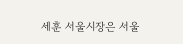세훈 서울시장은 서울